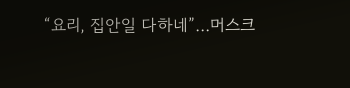“요리, 집안일 다하네”…머스크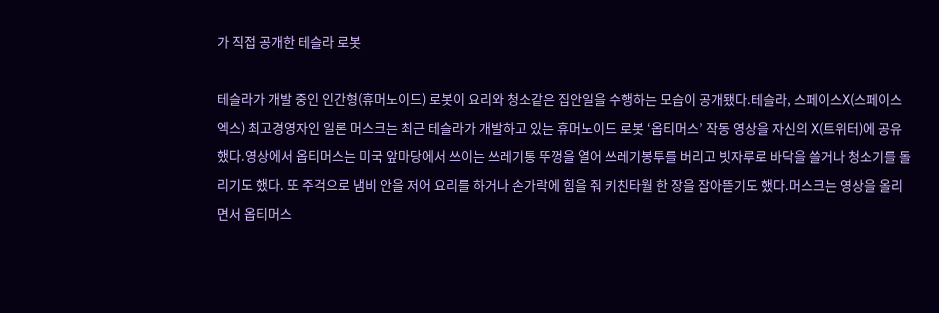가 직접 공개한 테슬라 로봇

테슬라가 개발 중인 인간형(휴머노이드) 로봇이 요리와 청소같은 집안일을 수행하는 모습이 공개됐다.테슬라, 스페이스X(스페이스엑스) 최고경영자인 일론 머스크는 최근 테슬라가 개발하고 있는 휴머노이드 로봇 ‘옵티머스’ 작동 영상을 자신의 X(트위터)에 공유했다.영상에서 옵티머스는 미국 앞마당에서 쓰이는 쓰레기통 뚜껑을 열어 쓰레기봉투를 버리고 빗자루로 바닥을 쓸거나 청소기를 돌리기도 했다. 또 주걱으로 냄비 안을 저어 요리를 하거나 손가락에 힘을 줘 키친타월 한 장을 잡아뜯기도 했다.머스크는 영상을 올리면서 옵티머스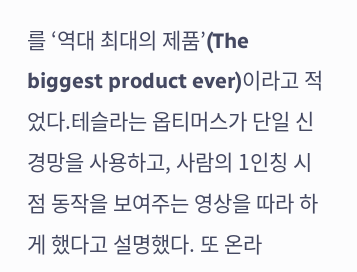를 ‘역대 최대의 제품’(The biggest product ever)이라고 적었다.테슬라는 옵티머스가 단일 신경망을 사용하고, 사람의 1인칭 시점 동작을 보여주는 영상을 따라 하게 했다고 설명했다. 또 온라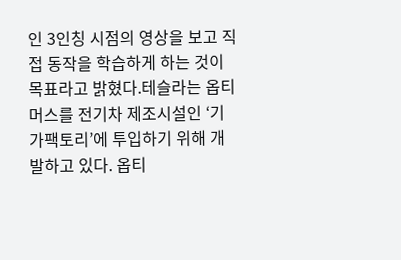인 3인칭 시점의 영상을 보고 직접 동작을 학습하게 하는 것이 목표라고 밝혔다.테슬라는 옵티머스를 전기차 제조시설인 ‘기가팩토리’에 투입하기 위해 개발하고 있다. 옵티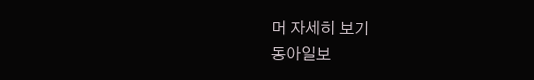머 자세히 보기
동아일보